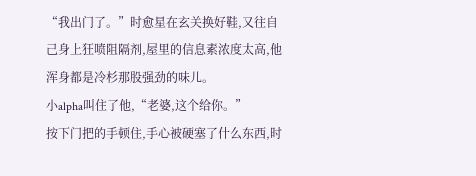“我出门了。”时愈星在玄关换好鞋,又往自己身上狂喷阻隔剂,屋里的信息素浓度太高,他浑身都是冷杉那股强劲的味儿。
小alpha叫住了他,“老婆,这个给你。”
按下门把的手顿住,手心被硬塞了什么东西,时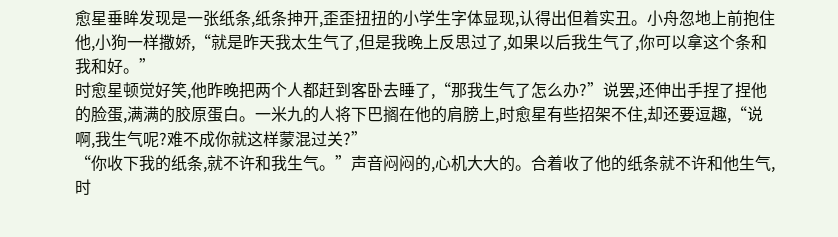愈星垂眸发现是一张纸条,纸条抻开,歪歪扭扭的小学生字体显现,认得出但着实丑。小舟忽地上前抱住他,小狗一样撒娇,“就是昨天我太生气了,但是我晚上反思过了,如果以后我生气了,你可以拿这个条和我和好。”
时愈星顿觉好笑,他昨晚把两个人都赶到客卧去睡了,“那我生气了怎么办?”说罢,还伸出手捏了捏他的脸蛋,满满的胶原蛋白。一米九的人将下巴搁在他的肩膀上,时愈星有些招架不住,却还要逗趣,“说啊,我生气呢?难不成你就这样蒙混过关?”
“你收下我的纸条,就不许和我生气。”声音闷闷的,心机大大的。合着收了他的纸条就不许和他生气,时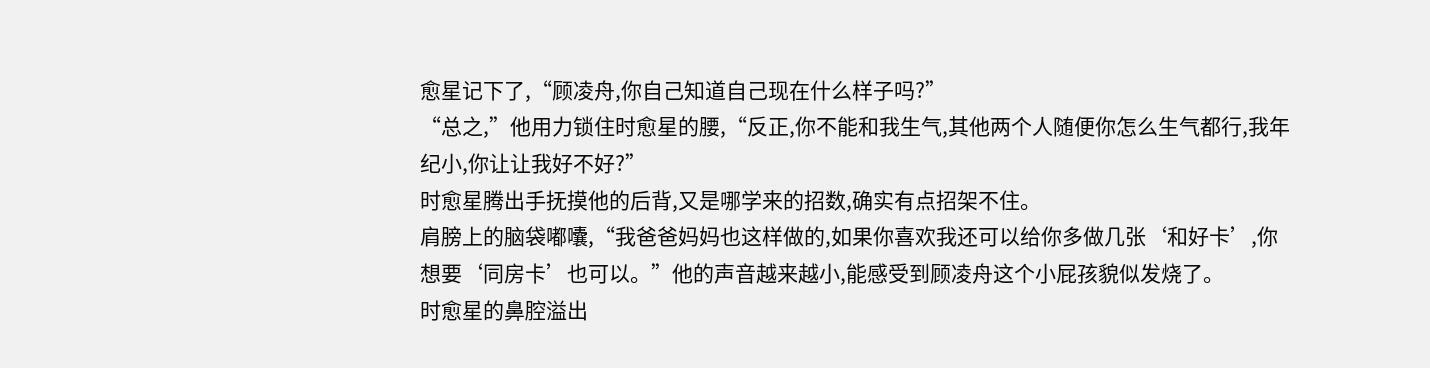愈星记下了,“顾凌舟,你自己知道自己现在什么样子吗?”
“总之,”他用力锁住时愈星的腰,“反正,你不能和我生气,其他两个人随便你怎么生气都行,我年纪小,你让让我好不好?”
时愈星腾出手抚摸他的后背,又是哪学来的招数,确实有点招架不住。
肩膀上的脑袋嘟囔,“我爸爸妈妈也这样做的,如果你喜欢我还可以给你多做几张‘和好卡’,你想要‘同房卡’也可以。”他的声音越来越小,能感受到顾凌舟这个小屁孩貌似发烧了。
时愈星的鼻腔溢出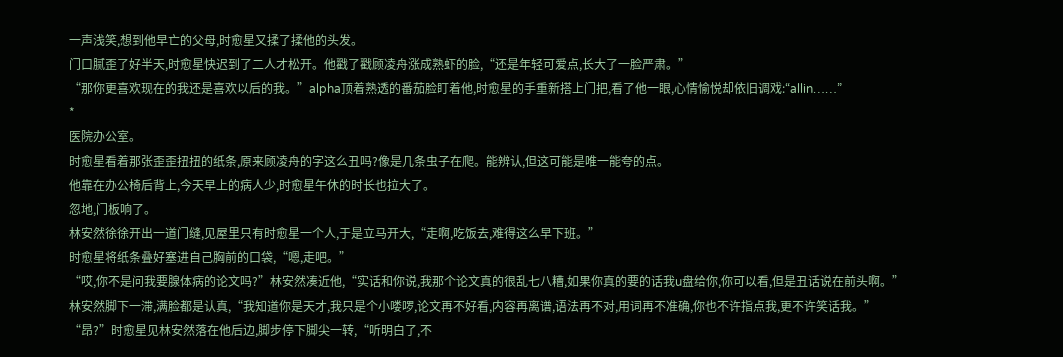一声浅笑,想到他早亡的父母,时愈星又揉了揉他的头发。
门口腻歪了好半天,时愈星快迟到了二人才松开。他戳了戳顾凌舟涨成熟虾的脸,“还是年轻可爱点,长大了一脸严肃。”
“那你更喜欢现在的我还是喜欢以后的我。”alpha顶着熟透的番茄脸盯着他,时愈星的手重新搭上门把,看了他一眼,心情愉悦却依旧调戏:“allin……”
*
医院办公室。
时愈星看着那张歪歪扭扭的纸条,原来顾凌舟的字这么丑吗?像是几条虫子在爬。能辨认,但这可能是唯一能夸的点。
他靠在办公椅后背上,今天早上的病人少,时愈星午休的时长也拉大了。
忽地,门板响了。
林安然徐徐开出一道门缝,见屋里只有时愈星一个人,于是立马开大,“走啊,吃饭去,难得这么早下班。”
时愈星将纸条叠好塞进自己胸前的口袋,“嗯,走吧。”
“哎,你不是问我要腺体病的论文吗?”林安然凑近他,“实话和你说,我那个论文真的很乱七八糟,如果你真的要的话我u盘给你,你可以看,但是丑话说在前头啊。”
林安然脚下一滞,满脸都是认真,“我知道你是天才,我只是个小喽啰,论文再不好看,内容再离谱,语法再不对,用词再不准确,你也不许指点我,更不许笑话我。”
“昂?”时愈星见林安然落在他后边,脚步停下脚尖一转,“听明白了,不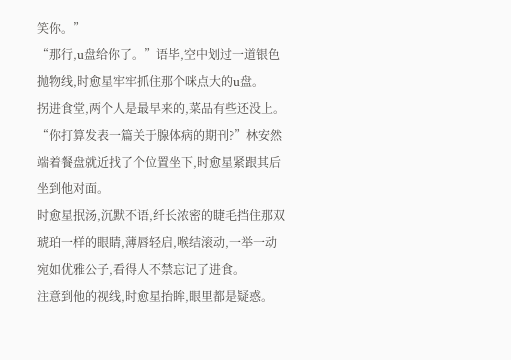笑你。”
“那行,u盘给你了。”语毕,空中划过一道银色抛物线,时愈星牢牢抓住那个咪点大的u盘。
拐进食堂,两个人是最早来的,菜品有些还没上。
“你打算发表一篇关于腺体病的期刊?”林安然端着餐盘就近找了个位置坐下,时愈星紧跟其后坐到他对面。
时愈星抿汤,沉默不语,纤长浓密的睫毛挡住那双琥珀一样的眼睛,薄唇轻启,喉结滚动,一举一动宛如优雅公子,看得人不禁忘记了进食。
注意到他的视线,时愈星抬眸,眼里都是疑惑。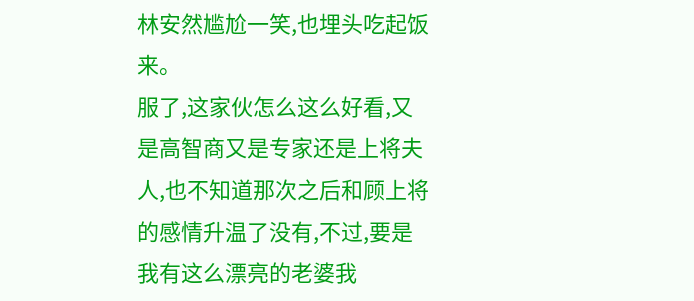林安然尴尬一笑,也埋头吃起饭来。
服了,这家伙怎么这么好看,又是高智商又是专家还是上将夫人,也不知道那次之后和顾上将的感情升温了没有,不过,要是我有这么漂亮的老婆我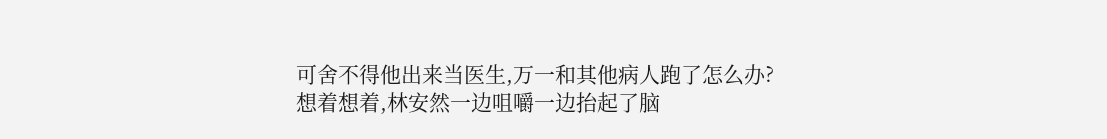可舍不得他出来当医生,万一和其他病人跑了怎么办?
想着想着,林安然一边咀嚼一边抬起了脑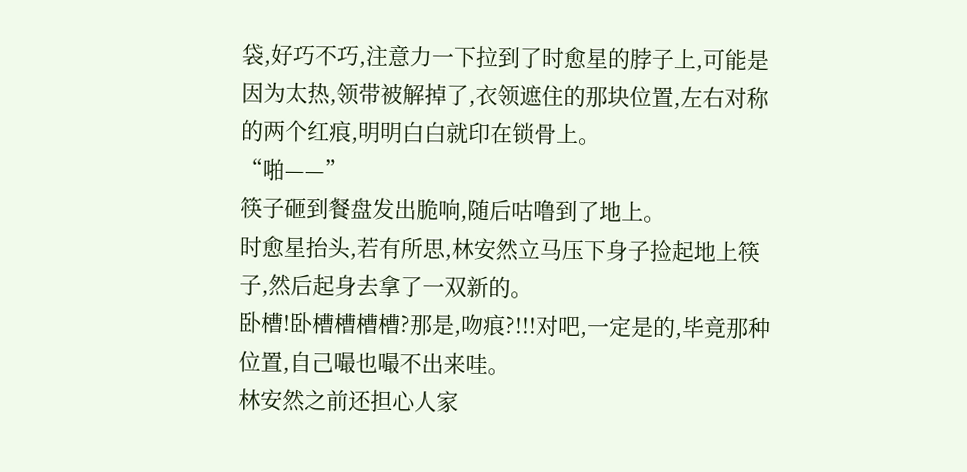袋,好巧不巧,注意力一下拉到了时愈星的脖子上,可能是因为太热,领带被解掉了,衣领遮住的那块位置,左右对称的两个红痕,明明白白就印在锁骨上。
“啪——”
筷子砸到餐盘发出脆响,随后咕噜到了地上。
时愈星抬头,若有所思,林安然立马压下身子捡起地上筷子,然后起身去拿了一双新的。
卧槽!卧槽槽槽槽?那是,吻痕?!!!对吧,一定是的,毕竟那种位置,自己嘬也嘬不出来哇。
林安然之前还担心人家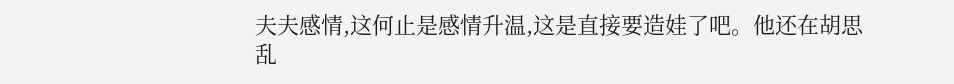夫夫感情,这何止是感情升温,这是直接要造娃了吧。他还在胡思乱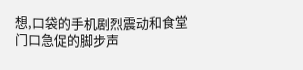想,口袋的手机剧烈震动和食堂门口急促的脚步声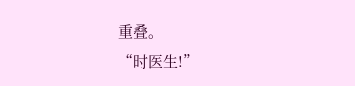重叠。
“时医生!”